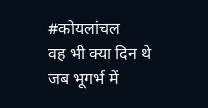#कोयलांचल
वह भी क्या दिन थे जब भूगर्भ में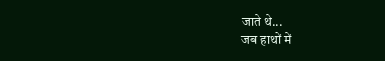जाते थे...
जब हाथों में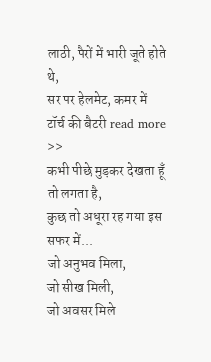लाठी, पैरों में भारी जूते होते थे,
सर पर हेलमेट, कमर में टॉर्च की बैटरी read more >>
कभी पीछे मुड़कर देखता हूँ तो लगता है,
कुछ तो अधूरा रह गया इस सफर में...
जो अनुभव मिला,
जो सीख मिली,
जो अवसर मिले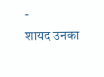-
शायद उनका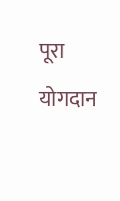पूरा योगदान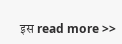इस read more >>